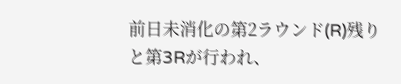前日未消化の第2ラウンド(R)残りと第3Rが行われ、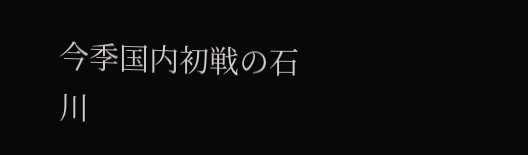今季国内初戦の石川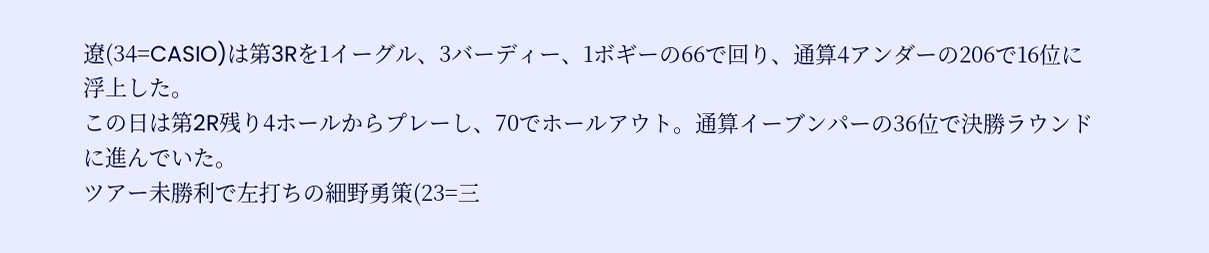遼(34=CASIO)は第3Rを1イーグル、3バーディー、1ボギーの66で回り、通算4アンダーの206で16位に浮上した。
この日は第2R残り4ホールからプレーし、70でホールアウト。通算イーブンパーの36位で決勝ラウンドに進んでいた。
ツアー未勝利で左打ちの細野勇策(23=三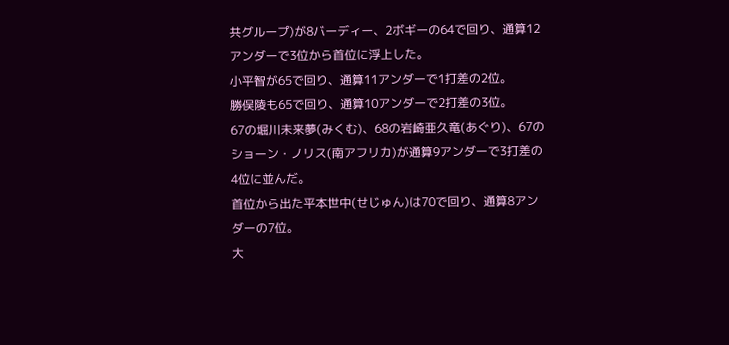共グループ)が8バーディー、2ボギーの64で回り、通算12アンダーで3位から首位に浮上した。
小平智が65で回り、通算11アンダーで1打差の2位。
勝俣陵も65で回り、通算10アンダーで2打差の3位。
67の堀川未来夢(みくむ)、68の岩崎亜久竜(あぐり)、67のショーン・ノリス(南アフリカ)が通算9アンダーで3打差の4位に並んだ。
首位から出た平本世中(せじゅん)は70で回り、通算8アンダーの7位。
大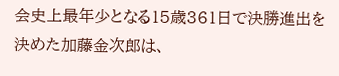会史上最年少となる15歳361日で決勝進出を決めた加藤金次郎は、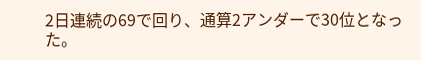2日連続の69で回り、通算2アンダーで30位となった。